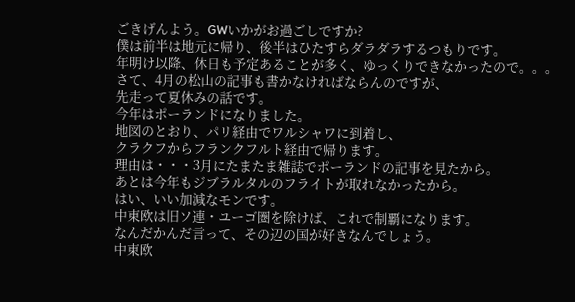ごきげんよう。GWいかがお過ごしですか?
僕は前半は地元に帰り、後半はひたすらダラダラするつもりです。
年明け以降、休日も予定あることが多く、ゆっくりできなかったので。。。
さて、4月の松山の記事も書かなければならんのですが、
先走って夏休みの話です。
今年はポーランドになりました。
地図のとおり、パリ経由でワルシャワに到着し、
クラクフからフランクフルト経由で帰ります。
理由は・・・3月にたまたま雑誌でポーランドの記事を見たから。
あとは今年もジブラルタルのフライトが取れなかったから。
はい、いい加減なモンです。
中東欧は旧ソ連・ユーゴ圏を除けば、これで制覇になります。
なんだかんだ言って、その辺の国が好きなんでしょう。
中東欧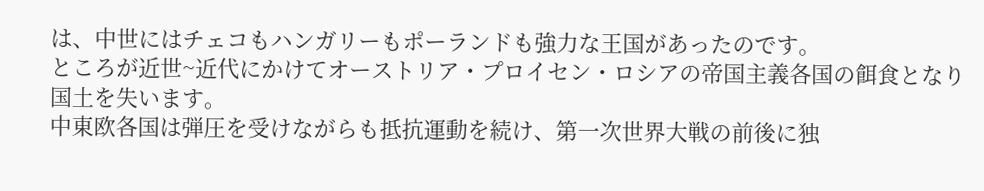は、中世にはチェコもハンガリーもポーランドも強力な王国があったのです。
ところが近世~近代にかけてオーストリア・プロイセン・ロシアの帝国主義各国の餌食となり
国土を失います。
中東欧各国は弾圧を受けながらも抵抗運動を続け、第一次世界大戦の前後に独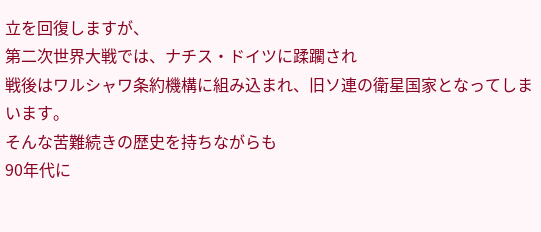立を回復しますが、
第二次世界大戦では、ナチス・ドイツに蹂躙され
戦後はワルシャワ条約機構に組み込まれ、旧ソ連の衛星国家となってしまいます。
そんな苦難続きの歴史を持ちながらも
90年代に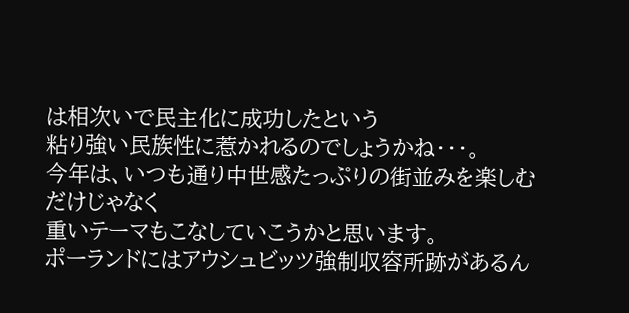は相次いで民主化に成功したという
粘り強い民族性に惹かれるのでしょうかね・・・。
今年は、いつも通り中世感たっぷりの街並みを楽しむだけじゃなく
重いテーマもこなしていこうかと思います。
ポーランドにはアウシュビッツ強制収容所跡があるん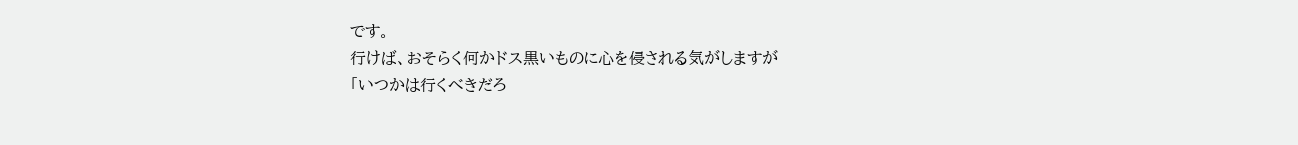です。
行けば、おそらく何かドス黒いものに心を侵される気がしますが
「いつかは行くべきだろ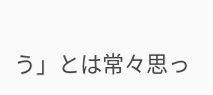う」とは常々思っ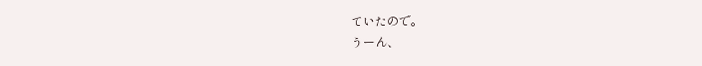ていたので。
うーん、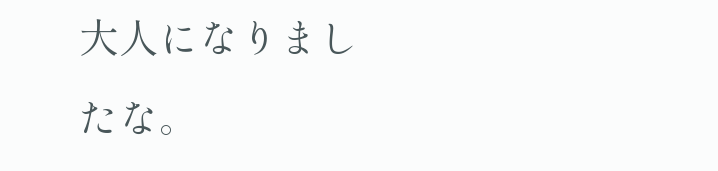大人になりましたな。